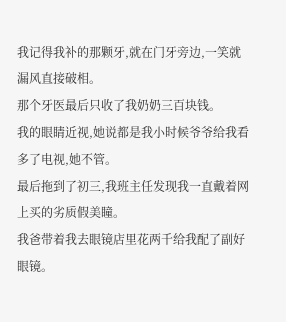我记得我补的那颗牙,就在门牙旁边,一笑就漏风直接破相。
那个牙医最后只收了我奶奶三百块钱。
我的眼睛近视,她说都是我小时候爷爷给我看多了电视,她不管。
最后拖到了初三,我班主任发现我一直戴着网上买的劣质假美瞳。
我爸带着我去眼镜店里花两千给我配了副好眼镜。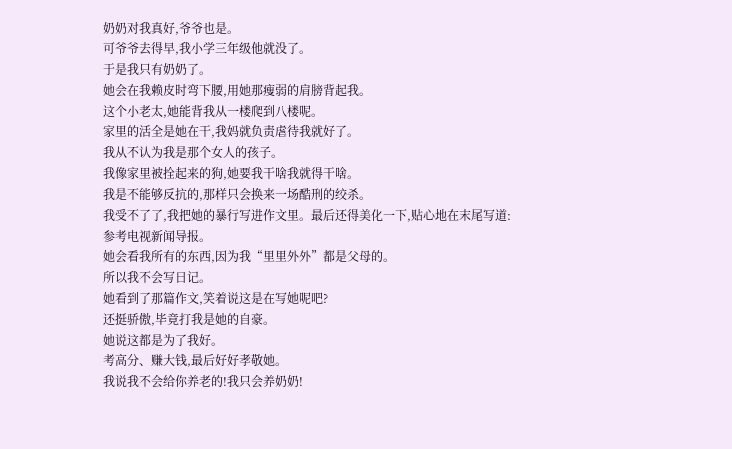奶奶对我真好,爷爷也是。
可爷爷去得早,我小学三年级他就没了。
于是我只有奶奶了。
她会在我赖皮时弯下腰,用她那瘦弱的肩膀背起我。
这个小老太,她能背我从一楼爬到八楼呢。
家里的活全是她在干,我妈就负责虐待我就好了。
我从不认为我是那个女人的孩子。
我像家里被拴起来的狗,她要我干啥我就得干啥。
我是不能够反抗的,那样只会换来一场酷刑的绞杀。
我受不了了,我把她的暴行写进作文里。最后还得美化一下,贴心地在末尾写道:
参考电视新闻导报。
她会看我所有的东西,因为我“里里外外”都是父母的。
所以我不会写日记。
她看到了那篇作文,笑着说这是在写她呢吧?
还挺骄傲,毕竟打我是她的自豪。
她说这都是为了我好。
考高分、赚大钱,最后好好孝敬她。
我说我不会给你养老的!我只会养奶奶!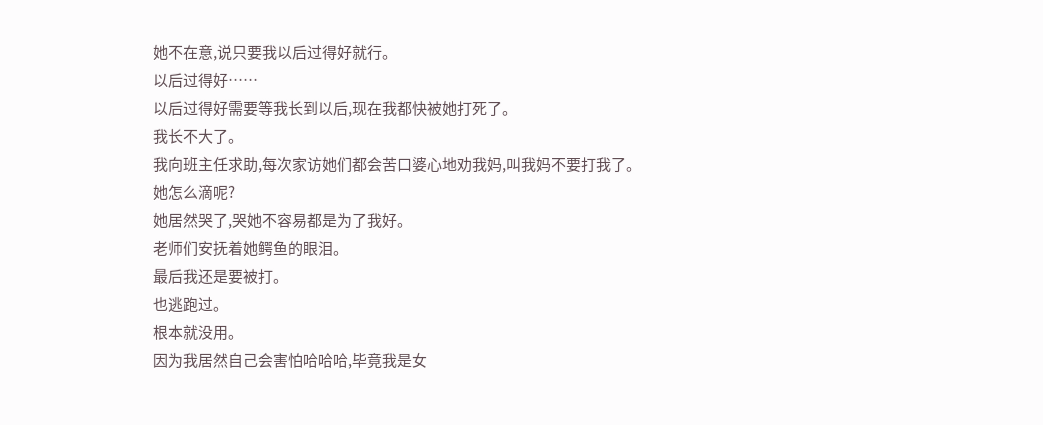她不在意,说只要我以后过得好就行。
以后过得好……
以后过得好需要等我长到以后,现在我都快被她打死了。
我长不大了。
我向班主任求助,每次家访她们都会苦口婆心地劝我妈,叫我妈不要打我了。
她怎么滴呢?
她居然哭了,哭她不容易都是为了我好。
老师们安抚着她鳄鱼的眼泪。
最后我还是要被打。
也逃跑过。
根本就没用。
因为我居然自己会害怕哈哈哈,毕竟我是女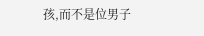孩,而不是位男子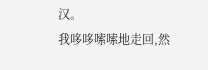汉。
我哆哆嗦嗦地走回,然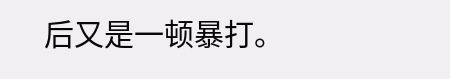后又是一顿暴打。